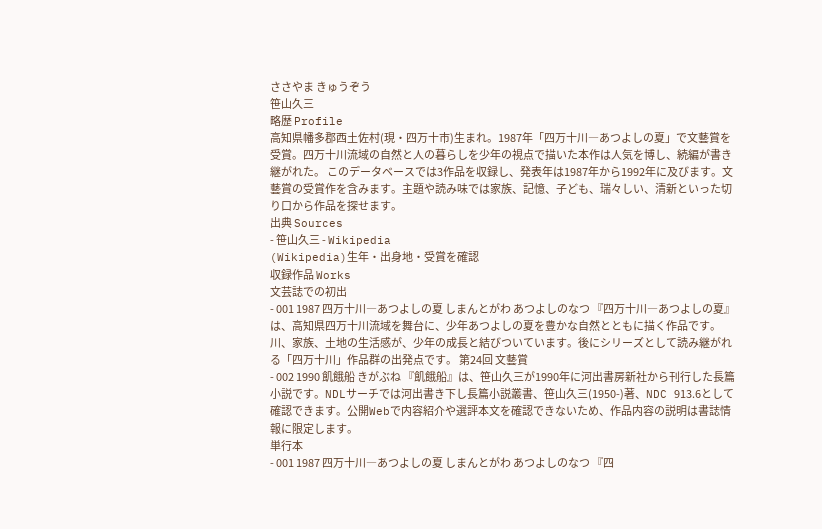ささやま きゅうぞう
笹山久三
略歴 Profile
高知県幡多郡西土佐村(現・四万十市)生まれ。1987年「四万十川―あつよしの夏」で文藝賞を受賞。四万十川流域の自然と人の暮らしを少年の視点で描いた本作は人気を博し、続編が書き継がれた。 このデータベースでは3作品を収録し、発表年は1987年から1992年に及びます。文藝賞の受賞作を含みます。主題や読み味では家族、記憶、子ども、瑞々しい、清新といった切り口から作品を探せます。
出典 Sources
- 笹山久三 - Wikipedia
(Wikipedia)生年・出身地・受賞を確認
収録作品 Works
文芸誌での初出
- 001 1987 四万十川―あつよしの夏 しまんとがわ あつよしのなつ 『四万十川―あつよしの夏』は、高知県四万十川流域を舞台に、少年あつよしの夏を豊かな自然とともに描く作品です。川、家族、土地の生活感が、少年の成長と結びついています。後にシリーズとして読み継がれる「四万十川」作品群の出発点です。 第24回 文藝賞
- 002 1990 飢餓船 きがぶね 『飢餓船』は、笹山久三が1990年に河出書房新社から刊行した長篇小説です。NDLサーチでは河出書き下し長篇小説叢書、笹山久三(1950-)著、NDC 913.6として確認できます。公開Webで内容紹介や選評本文を確認できないため、作品内容の説明は書誌情報に限定します。
単行本
- 001 1987 四万十川―あつよしの夏 しまんとがわ あつよしのなつ 『四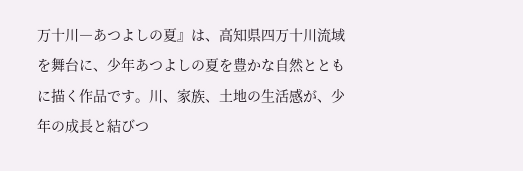万十川―あつよしの夏』は、高知県四万十川流域を舞台に、少年あつよしの夏を豊かな自然とともに描く作品です。川、家族、土地の生活感が、少年の成長と結びつ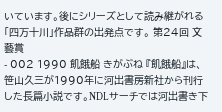いています。後にシリーズとして読み継がれる「四万十川」作品群の出発点です。 第24回 文藝賞
- 002 1990 飢餓船 きがぶね 『飢餓船』は、笹山久三が1990年に河出書房新社から刊行した長篇小説です。NDLサーチでは河出書き下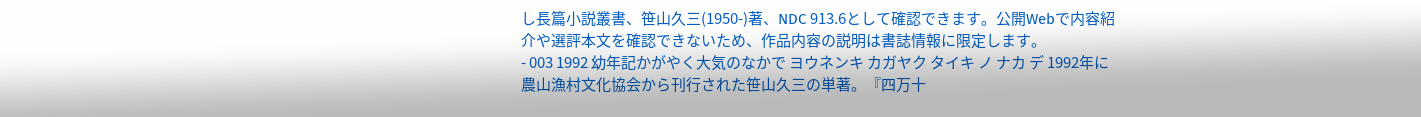し長篇小説叢書、笹山久三(1950-)著、NDC 913.6として確認できます。公開Webで内容紹介や選評本文を確認できないため、作品内容の説明は書誌情報に限定します。
- 003 1992 幼年記かがやく大気のなかで ヨウネンキ カガヤク タイキ ノ ナカ デ 1992年に農山漁村文化協会から刊行された笹山久三の単著。『四万十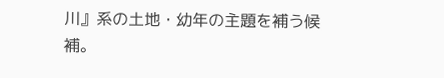川』系の土地・幼年の主題を補う候補。